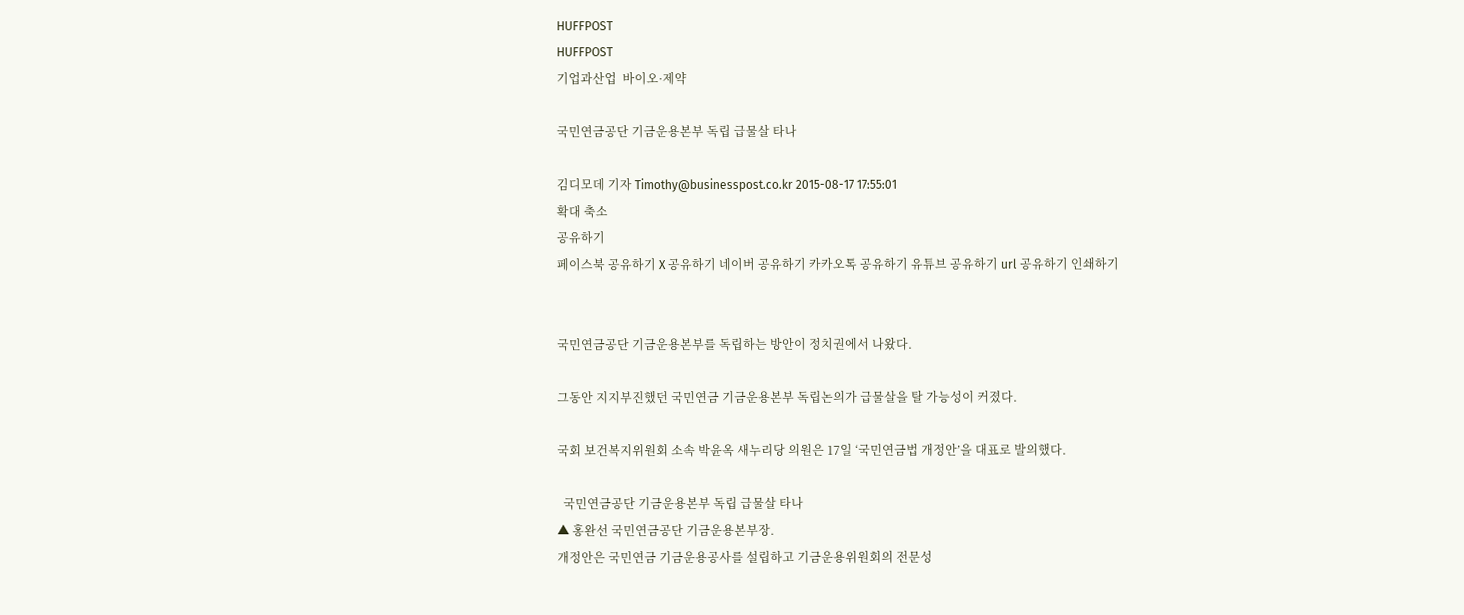HUFFPOST
HUFFPOST
기업과산업  바이오·제약

국민연금공단 기금운용본부 독립 급물살 타나

김디모데 기자 Timothy@businesspost.co.kr 2015-08-17 17:55:01
확대 축소
공유하기
페이스북 공유하기 X 공유하기 네이버 공유하기 카카오톡 공유하기 유튜브 공유하기 url 공유하기 인쇄하기


국민연금공단 기금운용본부를 독립하는 방안이 정치권에서 나왔다.

그동안 지지부진했던 국민연금 기금운용본부 독립논의가 급물살을 탈 가능성이 커졌다.

국회 보건복지위원회 소속 박윤옥 새누리당 의원은 17일 ‘국민연금법 개정안’을 대표로 발의했다.

  국민연금공단 기금운용본부 독립 급물살 타나
▲ 홍완선 국민연금공단 기금운용본부장.
개정안은 국민연금 기금운용공사를 설립하고 기금운용위원회의 전문성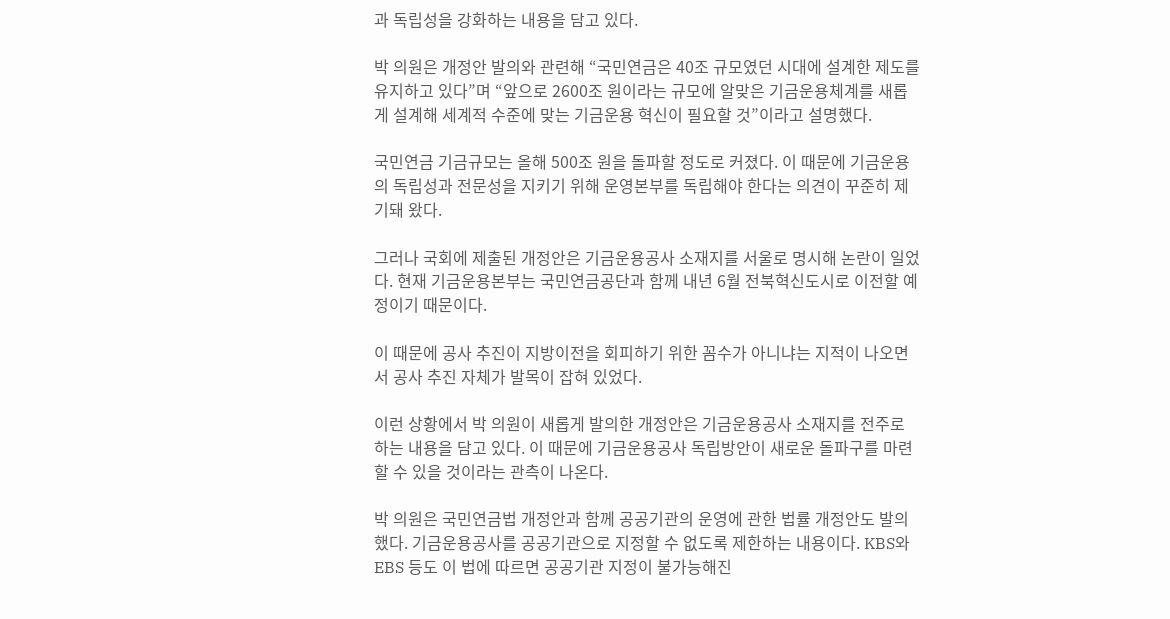과 독립성을 강화하는 내용을 담고 있다.

박 의원은 개정안 발의와 관련해 “국민연금은 40조 규모였던 시대에 설계한 제도를 유지하고 있다”며 “앞으로 2600조 원이라는 규모에 알맞은 기금운용체계를 새롭게 설계해 세계적 수준에 맞는 기금운용 혁신이 필요할 것”이라고 설명했다.

국민연금 기금규모는 올해 500조 원을 돌파할 정도로 커졌다. 이 때문에 기금운용의 독립성과 전문성을 지키기 위해 운영본부를 독립해야 한다는 의견이 꾸준히 제기돼 왔다.

그러나 국회에 제출된 개정안은 기금운용공사 소재지를 서울로 명시해 논란이 일었다. 현재 기금운용본부는 국민연금공단과 함께 내년 6월 전북혁신도시로 이전할 예정이기 때문이다.

이 때문에 공사 추진이 지방이전을 회피하기 위한 꼼수가 아니냐는 지적이 나오면서 공사 추진 자체가 발목이 잡혀 있었다.

이런 상황에서 박 의원이 새롭게 발의한 개정안은 기금운용공사 소재지를 전주로 하는 내용을 담고 있다. 이 때문에 기금운용공사 독립방안이 새로운 돌파구를 마련할 수 있을 것이라는 관측이 나온다.

박 의원은 국민연금법 개정안과 함께 공공기관의 운영에 관한 법률 개정안도 발의했다. 기금운용공사를 공공기관으로 지정할 수 없도록 제한하는 내용이다. KBS와 EBS 등도 이 법에 따르면 공공기관 지정이 불가능해진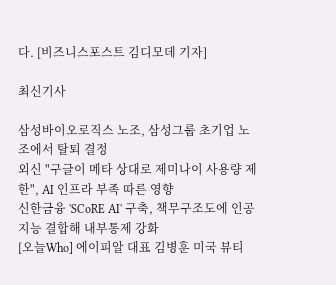다. [비즈니스포스트 김디모데 기자]

최신기사

삼성바이오로직스 노조, 삼성그룹 초기업 노조에서 탈퇴 결정
외신 "구글이 메타 상대로 제미나이 사용량 제한", AI 인프라 부족 따른 영향
신한금융 'SCoRE AI' 구축, 책무구조도에 인공지능 결합해 내부통제 강화
[오늘Who] 에이피알 대표 김병훈 미국 뷰티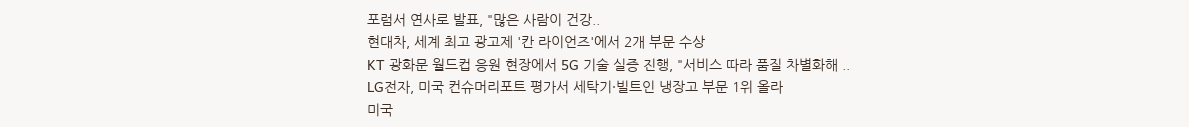포럼서 연사로 발표, "많은 사람이 건강..
현대차, 세계 최고 광고제 '칸 라이언즈'에서 2개 부문 수상
KT 광화문 월드컵 응원 현장에서 5G 기술 실증 진행, "서비스 따라 품질 차별화해 ..
LG전자, 미국 컨슈머리포트 평가서 세탁기·빌트인 냉장고 부문 1위 올라
미국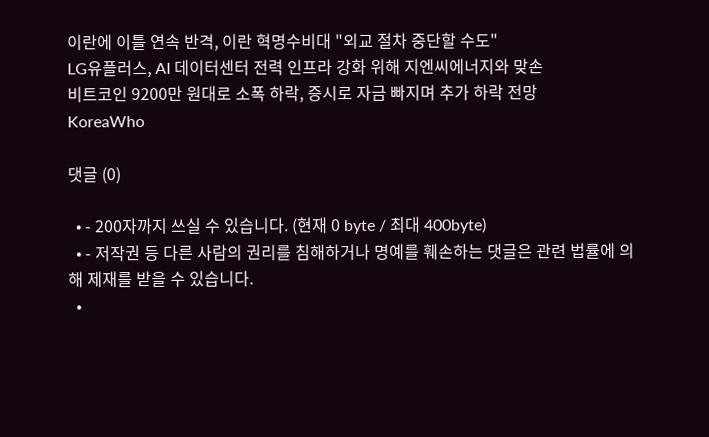이란에 이틀 연속 반격, 이란 혁명수비대 "외교 절차 중단할 수도"
LG유플러스, AI 데이터센터 전력 인프라 강화 위해 지엔씨에너지와 맞손
비트코인 9200만 원대로 소폭 하락, 증시로 자금 빠지며 추가 하락 전망
KoreaWho

댓글 (0)

  • - 200자까지 쓰실 수 있습니다. (현재 0 byte / 최대 400byte)
  • - 저작권 등 다른 사람의 권리를 침해하거나 명예를 훼손하는 댓글은 관련 법률에 의해 제재를 받을 수 있습니다.
  •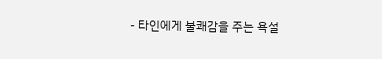- 타인에게 불쾌감을 주는 욕설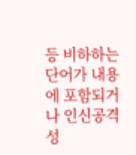등 비하하는 단어가 내용에 포함되거나 인신공격성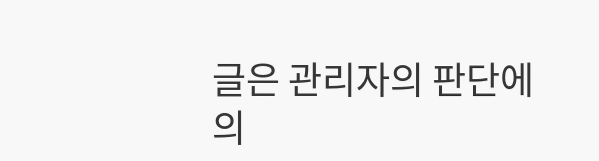글은 관리자의 판단에 의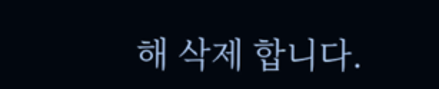해 삭제 합니다.